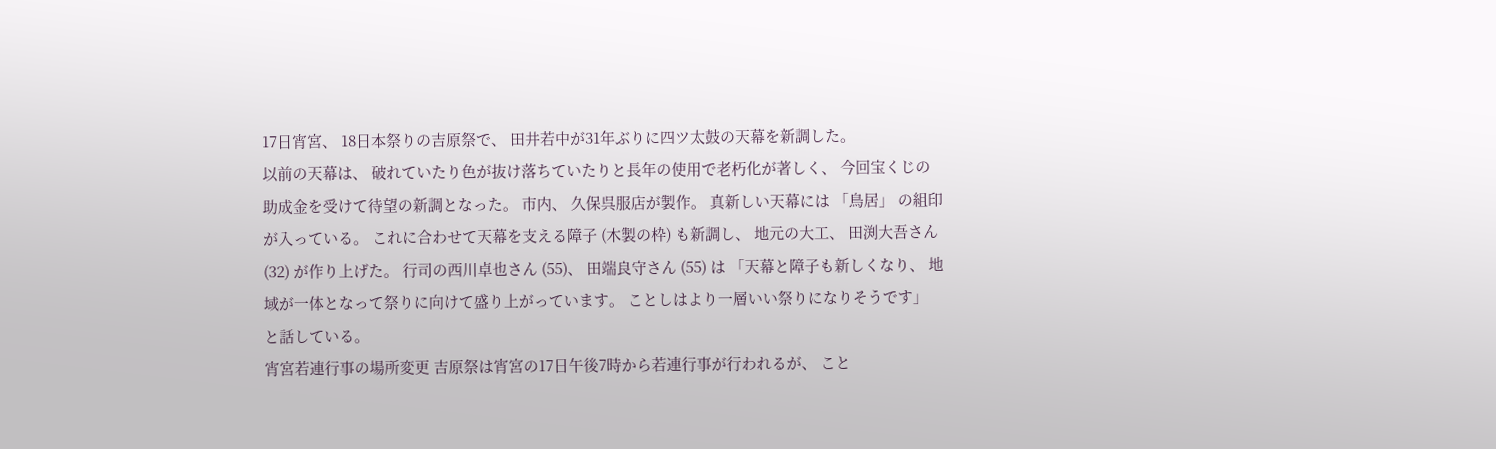17日宵宮、 18日本祭りの吉原祭で、 田井若中が31年ぶりに四ツ太鼓の天幕を新調した。
以前の天幕は、 破れていたり色が抜け落ちていたりと長年の使用で老朽化が著しく、 今回宝くじの助成金を受けて待望の新調となった。 市内、 久保呉服店が製作。 真新しい天幕には 「鳥居」 の組印が入っている。 これに合わせて天幕を支える障子 (木製の枠) も新調し、 地元の大工、 田渕大吾さん (32) が作り上げた。 行司の西川卓也さん (55)、 田端良守さん (55) は 「天幕と障子も新しくなり、 地域が一体となって祭りに向けて盛り上がっています。 ことしはより一層いい祭りになりそうです」 と話している。
宵宮若連行事の場所変更 吉原祭は宵宮の17日午後7時から若連行事が行われるが、 こと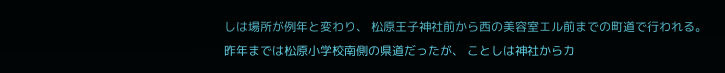しは場所が例年と変わり、 松原王子神社前から西の美容室エル前までの町道で行われる。
昨年までは松原小学校南側の県道だったが、 ことしは神社からカ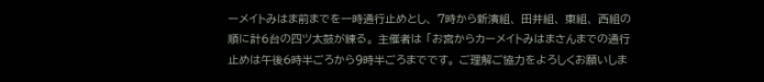ーメイトみはま前までを一時通行止めとし、 7時から新濱組、 田井組、 東組、 西組の順に計6台の四ツ太鼓が練る。 主催者は 「お宮からカーメイトみはまさんまでの通行止めは午後6時半ごろから9時半ごろまでです。 ご理解ご協力をよろしくお願いしま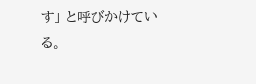す」 と呼びかけている。